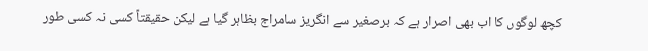کچھ لوگوں کا اب بھی اصرار ہے کہ برصغیر سے انگریز سامراج بظاہر گیا ہے لیکن حقیقتاً کسی نہ کسی طور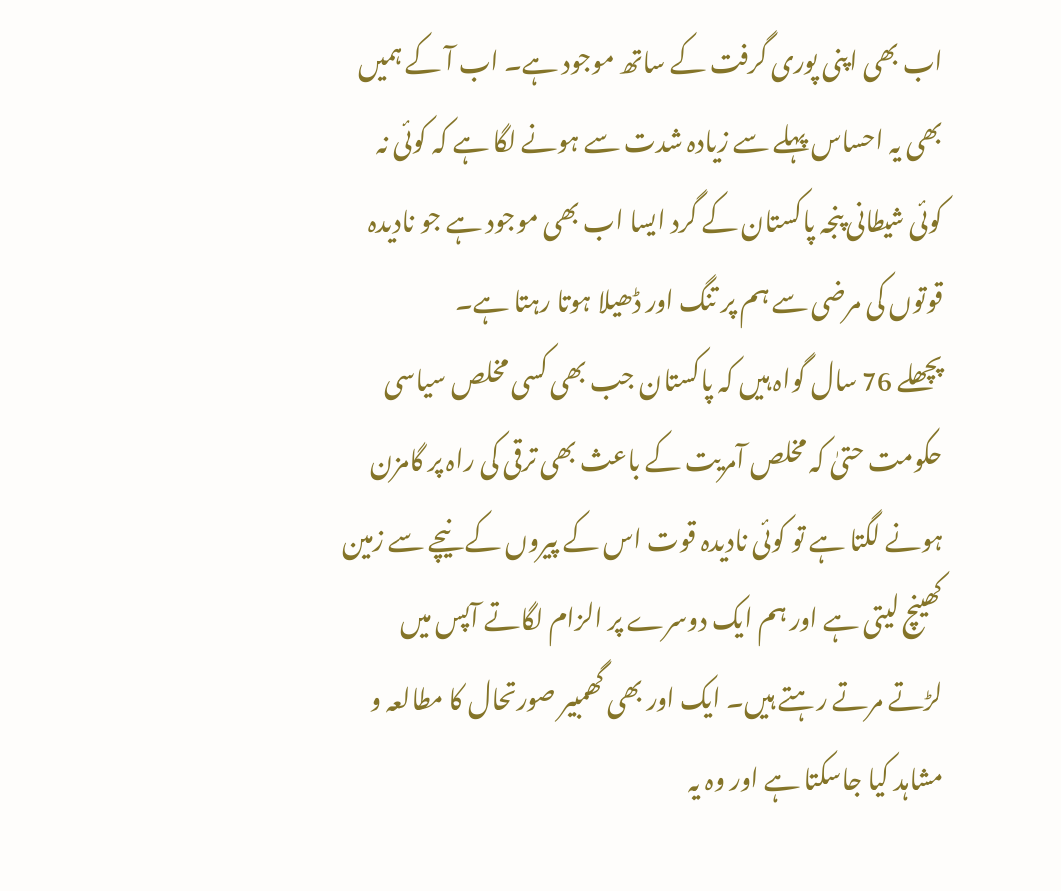اب بھی اپنی پوری گرفت کے ساتھ موجود ہے۔ اب آ کے ہمیں بھی یہ احساس پہلے سے زیادہ شدت سے ہونے لگا ہے کہ کوئی نہ کوئی شیطانی پنجہ پاکستان کے گرد ایسا اب بھی موجود ہے جو نادیدہ قوتوں کی مرضی سے ہم پر تنگ اور ڈھیلا ہوتا رہتا ہے۔
پچھلے 76 سال گواہ ہیں کہ پاکستان جب بھی کسی مخلص سیاسی حکومت حتیٰ کہ مخلص آمریت کے باعث بھی ترقی کی راہ پر گامزن ہونے لگتا ہے تو کوئی نادیدہ قوت اس کے پیروں کے نیچے سے زمین کھینچ لیتی ہے اور ہم ایک دوسرے پر الزام لگاتے آپس میں لڑتے مرتے رہتے ہیں۔ ایک اور بھی گھمبیر صورتحال کا مطالعہ و مشاہد کیا جاسکتا ہے اور وہ یہ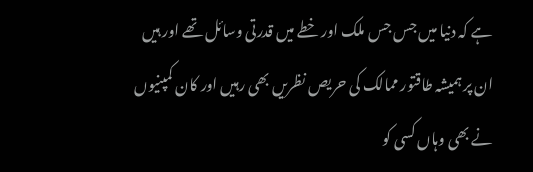ہے کہ دنیا میں جس جس ملک اور خطے میں قدرتی وسائل تھے اور ہیں ان پر ہمیشہ طاقتور ممالک کی حریص نظریں بھی رہیں اور کان کمپنیوں نے بھی وہاں کسی کو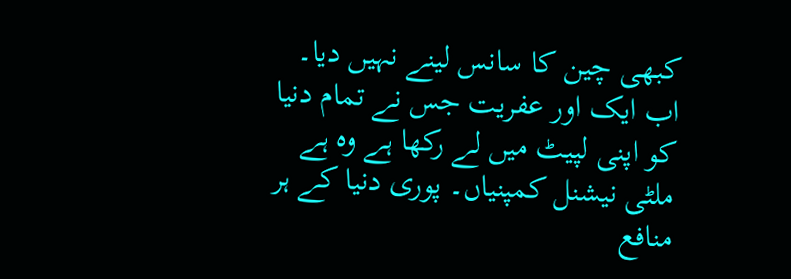کبھی چین کا سانس لینے نہیں دیا۔ اب ایک اور عفریت جس نے تمام دنیا کو اپنی لپیٹ میں لے رکھا ہے وہ ہے ملٹی نیشنل کمپنیاں۔ پوری دنیا کے ہر منافع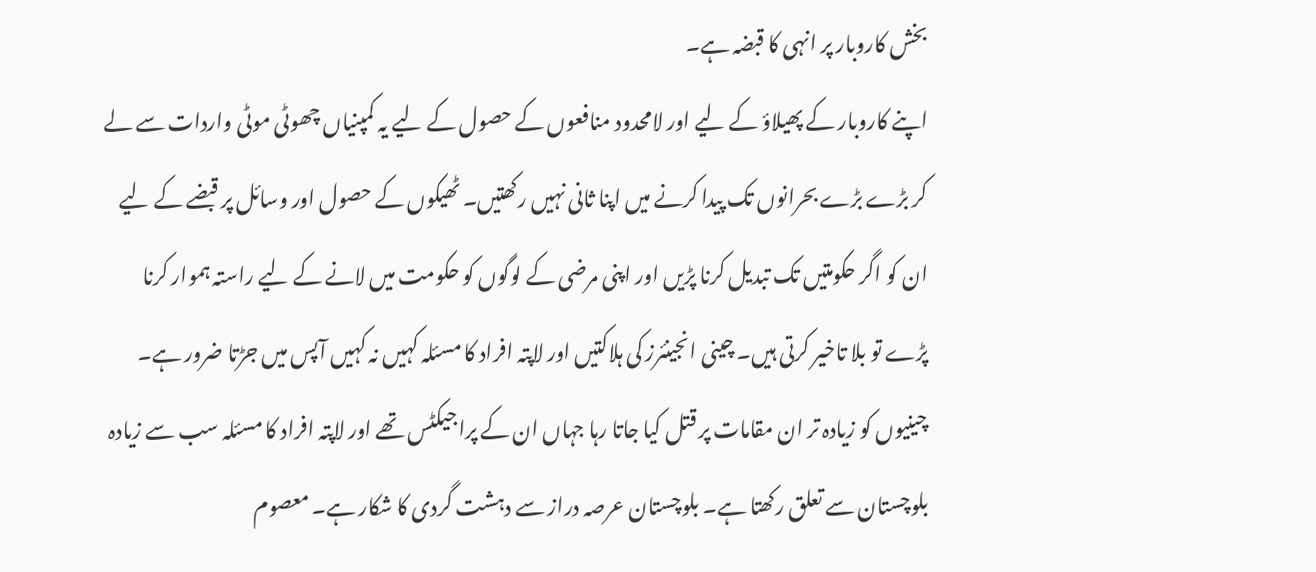بخش کاروبار پر انہی کا قبضہ ہے۔
اپنے کاروبار کے پھیلاؤ کے لیے اور لامحدود منافعوں کے حصول کے لیے یہ کمپنیاں چھوٹی موٹی واردات سے لے کر بڑے بڑے بحرانوں تک پیدا کرنے میں اپنا ثانی نہیں رکھتیں۔ ٹھیکوں کے حصول اور وسائل پر قبضے کے لیے ان کو اگر حکومتیں تک تبدیل کرنا پڑیں اور اپنی مرضی کے لوگوں کو حکومت میں لانے کے لیے راستہ ہموار کرنا پڑے تو بلا تاخیر کرتی ہیں۔ چینی انجینئرز کی ہلاکتیں اور لاپتہ افراد کا مسئلہ کہیں نہ کہیں آپس میں جڑتا ضرور ہے۔ چینیوں کو زیادہ تر ان مقامات پر قتل کیا جاتا رہا جہاں ان کے پراجیکٹس تھے اور لاپتہ افراد کا مسئلہ سب سے زیادہ بلوچستان سے تعلق رکھتا ہے۔ بلوچستان عرصہ دراز سے دہشت گردی کا شکار ہے۔ معصوم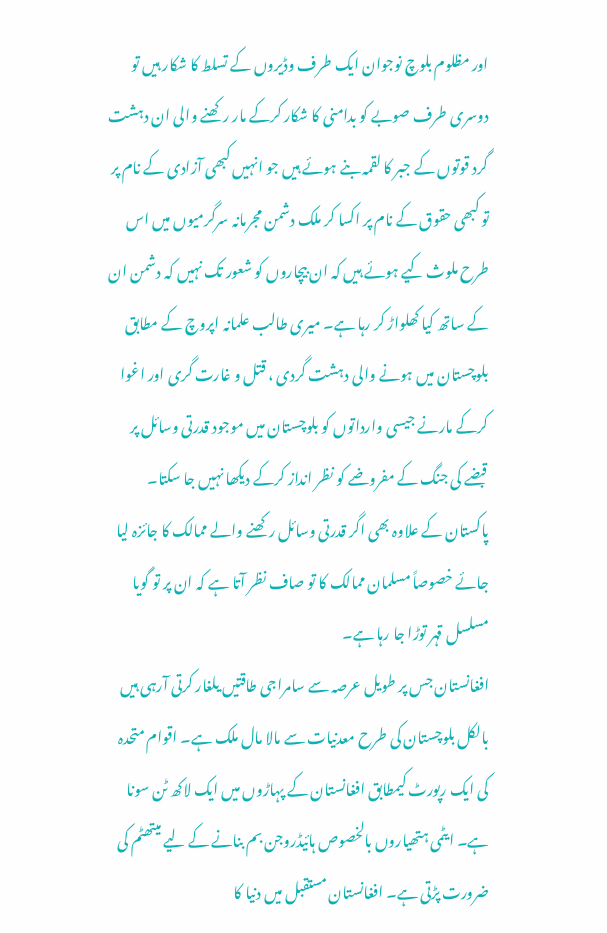اور مظلوم بلوچ نوجوان ایک طرف وڈیروں کے تسلط کا شکار ہیں تو دوسری طرف صوبے کو بدامنی کا شکار کرکے مار رکھنے والی ان دہشت گرد قوتوں کے جبر کا لقمہ بنے ہوئے ہیں جو انہیں کبھی آزادی کے نام پر تو کبھی حقوق کے نام پر اکسا کر ملک دشمن مجرمانہ سرگرمیوں میں اس طرح ملوث کیے ہوئے ہیں کہ ان بیچاروں کو شعور تک نہیں کہ دشمن ان کے ساتھ کیا کھلواڑ کر رہا ہے۔ میری طالب علمانہ اپروچ کے مطابق بلوچستان میں ہونے والی دہشت گردی ، قتل و غارت گری اور اغوا کرکے مارنے جیسی وارداتوں کو بلوچستان میں موجود قدرتی وسائل پر قبضے کی جنگ کے مفروضے کو نظر انداز کرکے دیکھا نہیں جا سکتا۔ پاکستان کے علاوہ بھی اگر قدرتی وسائل رکھنے والے ممالک کا جائزہ لیا جائے خصوصاً مسلمان ممالک کا تو صاف نظر آتا ہے کہ ان پر تو گویا مسلسل قہر توڑا جا رہا ہے۔
افغانستان جس پر طویل عرصہ سے سامراجی طاقتیں یلغار کرتی آرہی ہیں بالکل بلوچستان کی طرح معدنیات سے مالا مال ملک ہے۔ اقوام متحدہ کی ایک رپورٹ کیمطابق افغانستان کے پہاڑوں میں ایک لاکھ ٹن سونا ہے۔ ایٹمی ہتھیاروں بالخصوص ہائیڈروجن بم بنانے کے لیے میتھٹم کی ضرورت پڑتی ہے۔ افغانستان مستقبل میں دنیا کا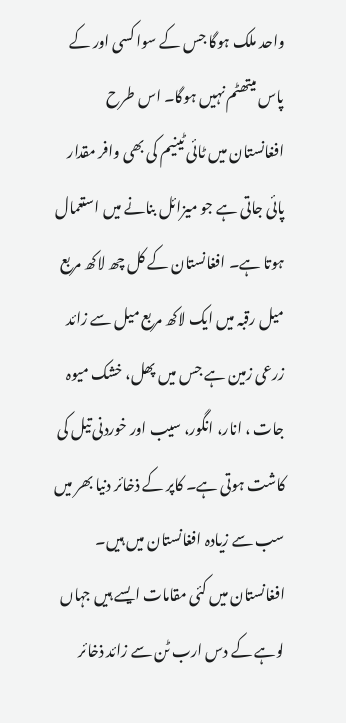واحد ملک ہوگا جس کے سوا کسی اور کے پاس میتھٹم نہیں ہوگا۔ اس طرح افغانستان میں ٹائی ٹینیم کی بھی وافر مقدار پائی جاتی ہے جو میزائل بنانے میں استعمال ہوتا ہے۔ افغانستان کے کل چھ لاکھ مربع میل رقبہ میں ایک لاکھ مربع میل سے زائد زرعی زمین ہے جس میں پھل، خشک میوہ جات ، انار، انگور، سیب اور خوردنی تیل کی کاشت ہوتی ہے۔ کاپر کے ذخائر دنیا بھر میں سب سے زیادہ افغانستان میں ہیں۔ افغانستان میں کئی مقامات ایسے ہیں جہاں لوہے کے دس ارب ٹن سے زائد ذخائر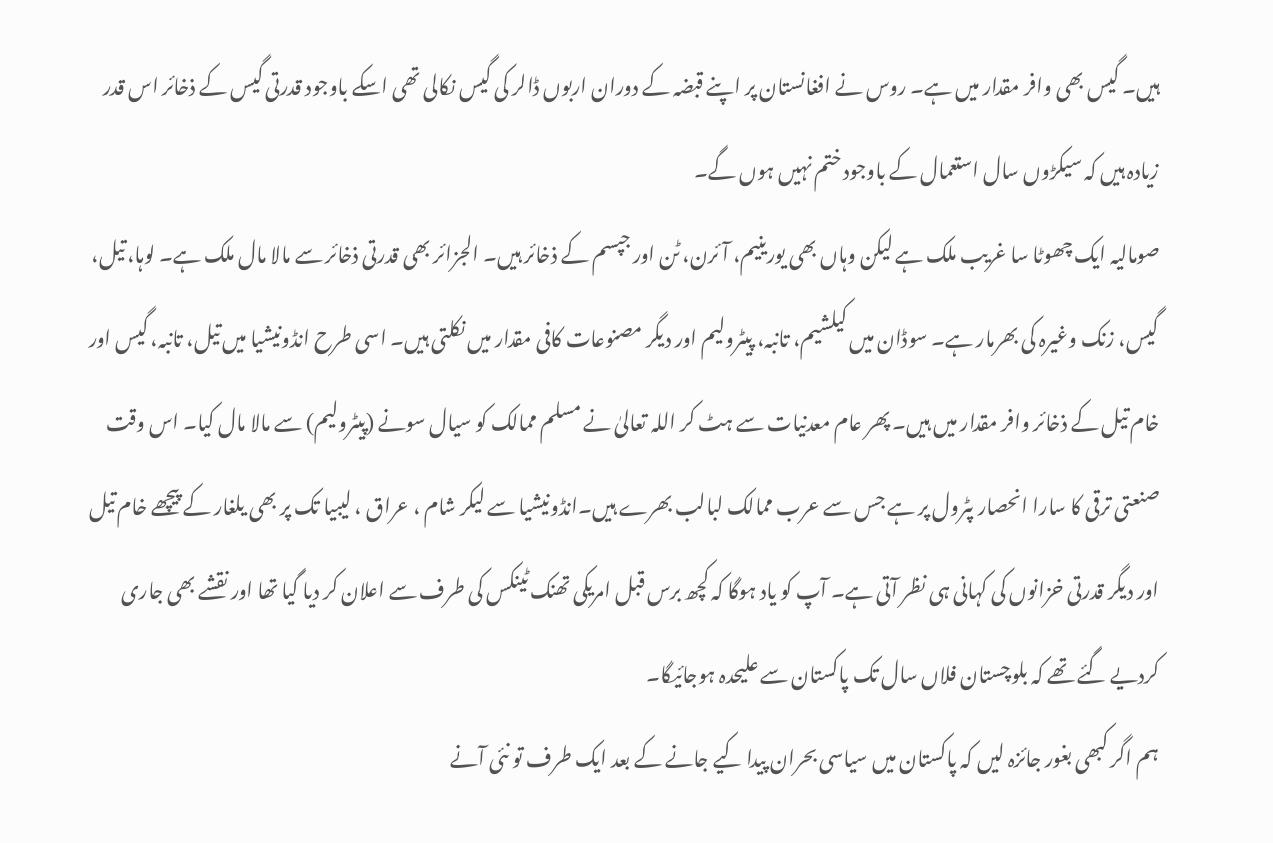ہیں۔ گیس بھی وافر مقدار میں ہے۔ روس نے افغانستان پر اپنے قبضہ کے دوران اربوں ڈالر کی گیس نکالی تھی اسکے باوجود قدرتی گیس کے ذخائر اس قدر زیادہ ہیں کہ سیکڑوں سال استعمال کے باوجود ختم نہیں ہوں گے۔
صومالیہ ایک چھوٹا سا غریب ملک ہے لیکن وہاں بھی یورینیم، آئرن، ٹن اور جپسم کے ذخائر ہیں۔ الجزائر بھی قدرتی ذخائر سے مالا مال ملک ہے۔ لوہا، تیل، گیس، زنک وغیرہ کی بھرمار ہے۔ سوڈان میں کیلشیم، تانبہ، پیٹرولیم اور دیگر مصنوعات کافی مقدار میں نکلتی ہیں۔ اسی طرح انڈونیشیا میں تیل، تانبہ، گیس اور خام تیل کے ذخائر وافر مقدار میں ہیں۔ پھر عام معدنیات سے ہٹ کر اللہ تعالیٰ نے مسلم ممالک کو سیال سونے (پیٹرولیم) سے مالا مال کیا۔ اس وقت صنعتی ترقی کا سارا انحصار پٹرول پر ہے جس سے عرب ممالک لبالب بھرے ہیں۔انڈونیشیا سے لیکر شام ، عراق ، لیبیا تک پر بھی یلغار کے پیچھے خام تیل اور دیگر قدرتی خزانوں کی کہانی ہی نظر آتی ہے۔ آپ کو یاد ہوگا کہ کچھ برس قبل امریکی تھنک ٹینکس کی طرف سے اعلان کر دیا گیا تھا اور نقشے بھی جاری کردیے گئے تھے کہ بلوچستان فلاں سال تک پاکستان سے علیحدہ ہوجائیگا۔
ہم اگر کبھی بغور جائزہ لیں کہ پاکستان میں سیاسی بحران پیدا کیے جانے کے بعد ایک طرف تو نئی آنے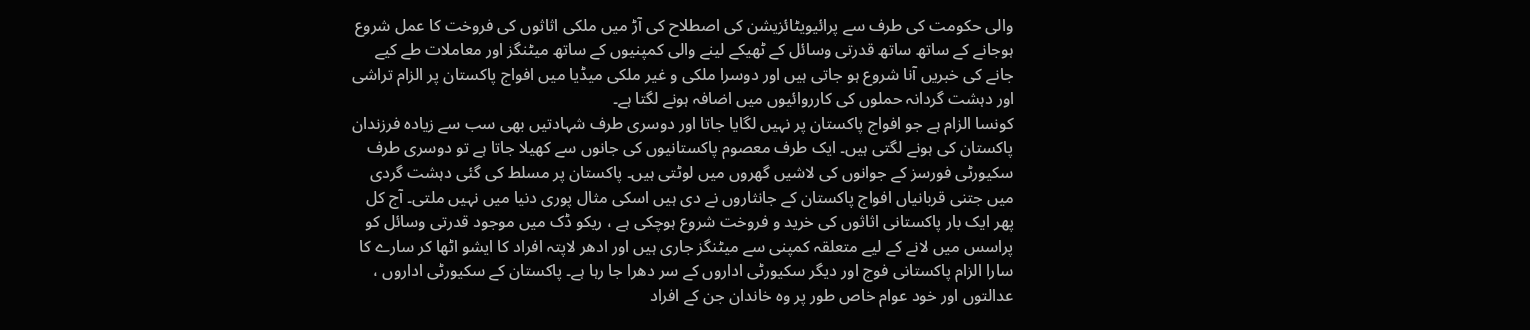والی حکومت کی طرف سے پرائیویٹائزیشن کی اصطلاح کی آڑ میں ملکی اثاثوں کی فروخت کا عمل شروع ہوجانے کے ساتھ ساتھ قدرتی وسائل کے ٹھیکے لینے والی کمپنیوں کے ساتھ میٹنگز اور معاملات طے کیے جانے کی خبریں آنا شروع ہو جاتی ہیں اور دوسرا ملکی و غیر ملکی میڈیا میں افواج پاکستان پر الزام تراشی اور دہشت گردانہ حملوں کی کارروائیوں میں اضافہ ہونے لگتا ہے۔
کونسا الزام ہے جو افواج پاکستان پر نہیں لگایا جاتا اور دوسری طرف شہادتیں بھی سب سے زیادہ فرزندان پاکستان کی ہونے لگتی ہیں۔ ایک طرف معصوم پاکستانیوں کی جانوں سے کھیلا جاتا ہے تو دوسری طرف سکیورٹی فورسز کے جوانوں کی لاشیں گھروں میں لوٹتی ہیں۔ پاکستان پر مسلط کی گئی دہشت گردی میں جتنی قربانیاں افواج پاکستان کے جانثاروں نے دی ہیں اسکی مثال پوری دنیا میں نہیں ملتی۔ آج کل پھر ایک بار پاکستانی اثاثوں کی خرید و فروخت شروع ہوچکی ہے ، ریکو ڈک میں موجود قدرتی وسائل کو پراسس میں لانے کے لیے متعلقہ کمپنی سے میٹنگز جاری ہیں اور ادھر لاپتہ افراد کا ایشو اٹھا کر سارے کا سارا الزام پاکستانی فوج اور دیگر سکیورٹی اداروں کے سر دھرا جا رہا ہے۔ پاکستان کے سکیورٹی اداروں ، عدالتوں اور خود عوام خاص طور پر وہ خاندان جن کے افراد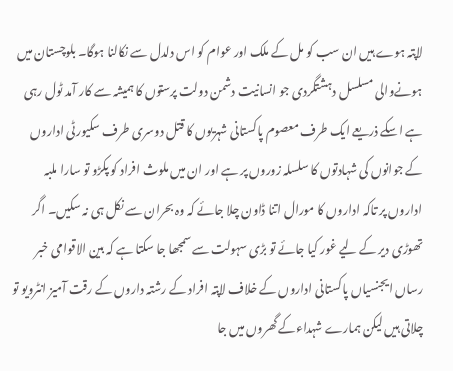لاپتہ ہوے ہیں ان سب کو مل کے ملک اور عوام کو اس دلدل سے نکالنا ہوگا۔ بلوچستان میں ہونےوالی مسلسل دہشتگردی جو انسانیت دشمن دولت پرستوں کا ہمیشہ سے کار آمد ٹول رہی ہے اسکے ذریعے ایک طرف معصوم پاکستانی شہریوں کا قتل دوسری طرف سکیورٹی اداروں کے جوانوں کی شہادتوں کا سلسلہ زوروں پر ہے اور ان میں ملوث افراد کو پکڑو تو سارا ملبہ اداروں پر تاکہ اداروں کا مورال اتنا ڈاون چلا جائے کہ وہ بحران سے نکل ہی نہ سکیں۔ اگر تھوڑی دیر کے لیے غور کیا جائے تو بڑی سہولت سے سمجھا جا سکتا ہے کہ بین الاقوامی خبر رساں ایجنسیاں پاکستانی اداروں کے خلاف لاپتہ افراد کے رشتہ داروں کے رقت آمیز انٹرویو تو چلاتی ہیں لیکن ہمارے شہداءکے گھروں میں جا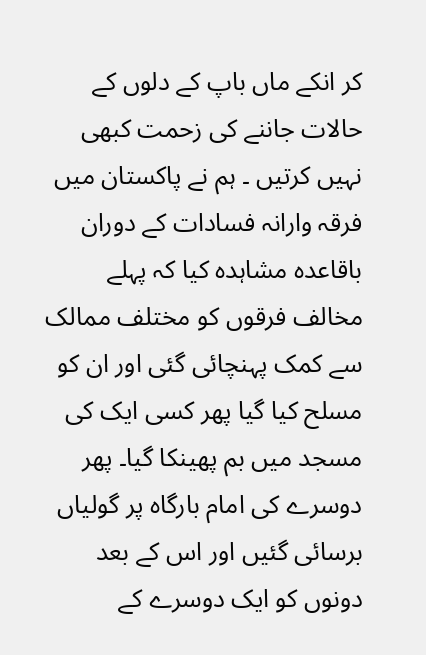کر انکے ماں باپ کے دلوں کے حالات جاننے کی زحمت کبھی نہیں کرتیں ۔ ہم نے پاکستان میں فرقہ وارانہ فسادات کے دوران باقاعدہ مشاہدہ کیا کہ پہلے مخالف فرقوں کو مختلف ممالک سے کمک پہنچائی گئی اور ان کو مسلح کیا گیا پھر کسی ایک کی مسجد میں بم پھینکا گیا۔ پھر دوسرے کی امام بارگاہ پر گولیاں برسائی گئیں اور اس کے بعد دونوں کو ایک دوسرے کے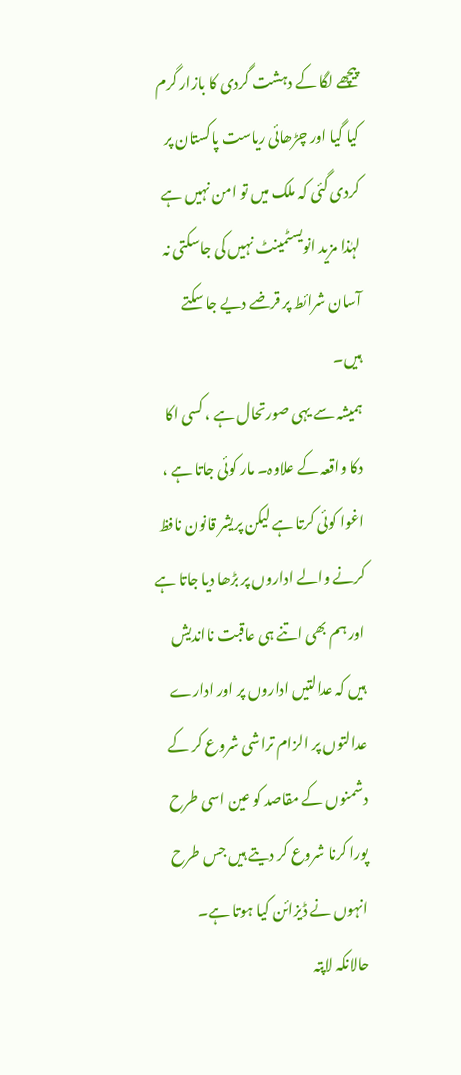پیچھے لگا کے دہشت گردی کا بازار گرم کیا گیا اور چڑھائی ریاست پاکستان پر کردی گئی کہ ملک میں تو امن نہیں ہے لہٰذا مزید انویسٹمینٹ نہیں کی جاسکتی نہ آسان شرائط پر قرضے دیے جا سکتے ہیں۔
ہمیشہ سے یہی صورتحال ہے ، کسی اکا دکا واقعہ کے علاوہ۔ مار کوئی جاتا ہے ، اغوا کوئی کرتا ہے لیکن پریشر قانون نافظ کرنے والے اداروں پر بڑھا دیا جاتا ہے اور ہم بھی اتنے ہی عاقبت نااندیش ہیں کہ عدالتیں اداروں پر اور ادارے عدالتوں پر الزام تراشی شروع کر کے دشمنوں کے مقاصد کو عین اسی طرح پورا کرنا شروع کر دیتے ہیں جس طرح انہوں نے ڈیزائن کیا ہوتا ہے۔
حالانکہ لاپتہ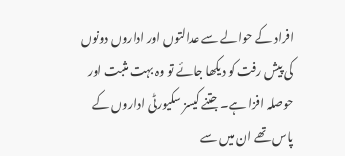افراد کے حوالے سے عدالتوں اور اداروں دونوں کی پیش رفت کو دیکھا جائے تو وہ بہت مثبت اور حوصلہ افزا ہے۔ جتنے کیسز سکیورٹی اداروں کے پاس تھے ان میں سے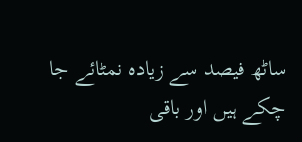ساٹھ فیصد سے زیادہ نمٹائے جا چکے ہیں اور باقی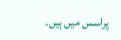پراسس میں ہیں۔